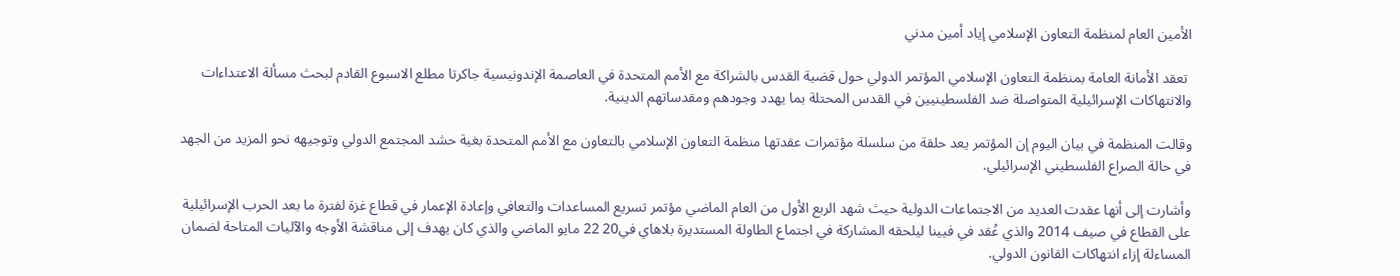الأمين العام لمنظمة التعاون الإسلامي إياد أمين مدني

 تعقد الأمانة العامة بمنظمة التعاون الإسلامي المؤتمر الدولي حول قضية القدس بالشراكة مع الأمم المتحدة في العاصمة الإندونيسية جاكرتا مطلع الاسبوع القادم لبحث مسألة الاعتداءات والانتهاكات الإسرائيلية المتواصلة ضد الفلسطينيين في القدس المحتلة بما يهدد وجودهم ومقدساتهم الدينية.

وقالت المنظمة في بيان اليوم إن المؤتمر يعد حلقة من سلسلة مؤتمرات عقدتها منظمة التعاون الإسلامي بالتعاون مع الأمم المتحدة بغية حشد المجتمع الدولي وتوجيهه نحو المزيد من الجهد في حالة الصراع الفلسطيني الإسرائيلي.

وأشارت إلى أنها عقدت العديد من الاجتماعات الدولية حيث شهد الربع الأول من العام الماضي مؤتمر تسريع المساعدات والتعافي وإعادة الإعمار في قطاع غزة لفترة ما بعد الحرب الإسرائيلية على القطاع في صيف 2014 والذي عُقد في فيينا ليلحقه المشاركة في اجتماع الطاولة المستديرة بلاهاي في20 22 مايو الماضي والذي كان يهدف إلى مناقشة الأوجه والآليات المتاحة لضمان المساءلة إزاء انتهاكات القانون الدولي.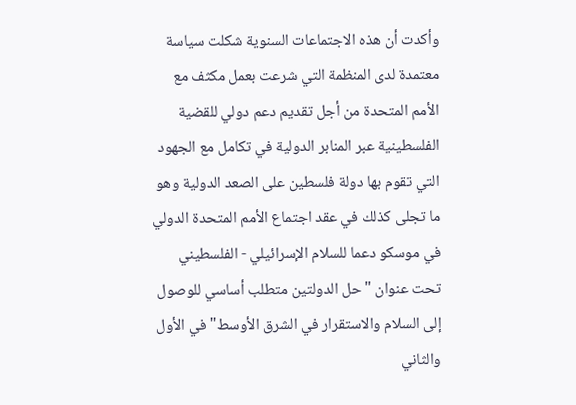وأكدت أن هذه الاجتماعات السنوية شكلت سياسة معتمدة لدى المنظمة التي شرعت بعمل مكثف مع الأمم المتحدة من أجل تقديم دعم دولي للقضية الفلسطينية عبر المنابر الدولية في تكامل مع الجهود التي تقوم بها دولة فلسطين على الصعد الدولية وهو ما تجلى كذلك في عقد اجتماع الأمم المتحدة الدولي في موسكو دعما للسلام الإسرائيلي - الفلسطيني تحت عنوان "حل الدولتين متطلب أساسي للوصول إلى السلام والاستقرار في الشرق الأوسط" في الأول والثاني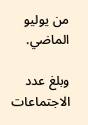من يوليو الماضي.

وبلغ عدد الاجتماعات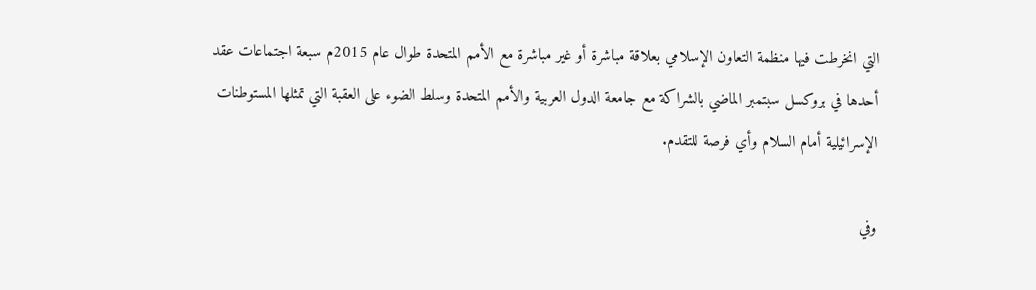التي انخرطت فيها منظمة التعاون الإسلامي بعلاقة مباشرة أو غير مباشرة مع الأمم المتحدة طوال عام 2015م سبعة اجتماعات عقد أحدها في بروكسل سبتمبر الماضي بالشراكة مع جامعة الدول العربية والأمم المتحدة وسلط الضوء على العقبة التي تمثلها المستوطنات الإسرائيلية أمام السلام وأي فرصة للتقدم.

وفي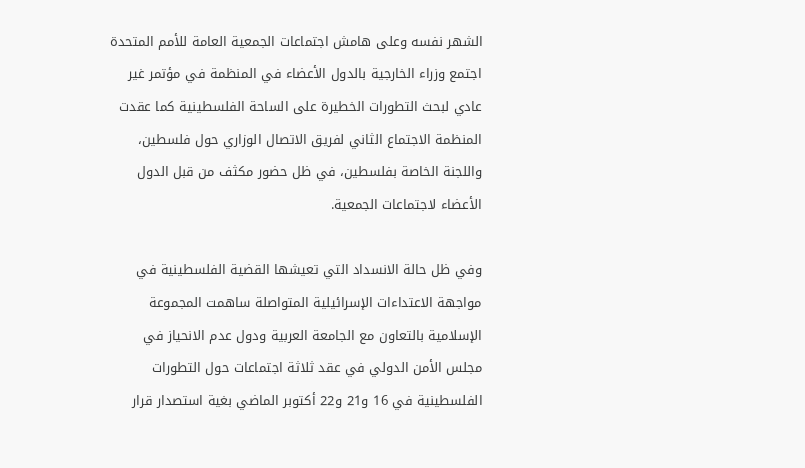الشهر نفسه وعلى هامش اجتماعات الجمعية العامة للأمم المتحدة اجتمع وزراء الخارجية بالدول الأعضاء في المنظمة في مؤتمر غير عادي لبحث التطورات الخطيرة على الساحة الفلسطينية كما عقدت المنظمة الاجتماع الثاني لفريق الاتصال الوزاري حول فلسطين، واللجنة الخاصة بفلسطين، في ظل حضور مكثف من قبل الدول الأعضاء لاجتماعات الجمعية.

وفي ظل حالة الانسداد التي تعيشها القضية الفلسطينية في مواجهة الاعتداءات الإسرائيلية المتواصلة ساهمت المجموعة الإسلامية بالتعاون مع الجامعة العربية ودول عدم الانحياز في مجلس الأمن الدولي في عقد ثلاثة اجتماعات حول التطورات الفلسطينية في 16 و21 و22 أكتوبر الماضي بغية استصدار قرار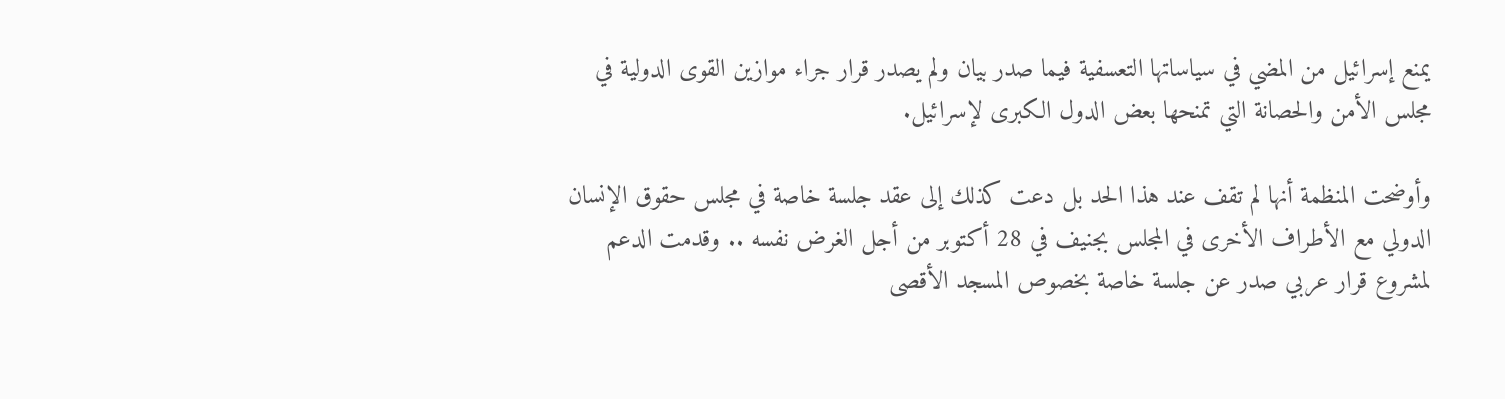يمنع إسرائيل من المضي في سياساتها التعسفية فيما صدر بيان ولم يصدر قرار جراء موازين القوى الدولية في مجلس الأمن والحصانة التي تمنحها بعض الدول الكبرى لإسرائيل.

وأوضحت المنظمة أنها لم تقف عند هذا الحد بل دعت كذلك إلى عقد جلسة خاصة في مجلس حقوق الإنسان الدولي مع الأطراف الأخرى في المجلس بجنيف في 28 أكتوبر من أجل الغرض نفسه .. وقدمت الدعم لمشروع قرار عربي صدر عن جلسة خاصة بخصوص المسجد الأقصى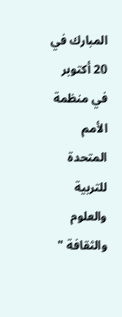المبارك في 20 أكتوبر في منظمة الأمم المتحدة للتربية والعلوم والثقافة "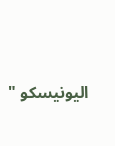اليونيسكو "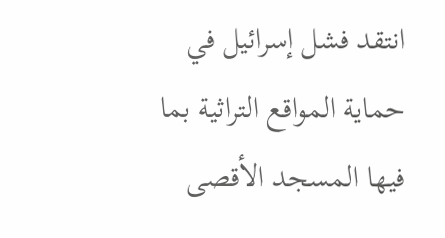انتقد فشل إسرائيل في حماية المواقع التراثية بما فيها المسجد الأقصى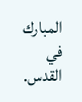المبارك في القدس.